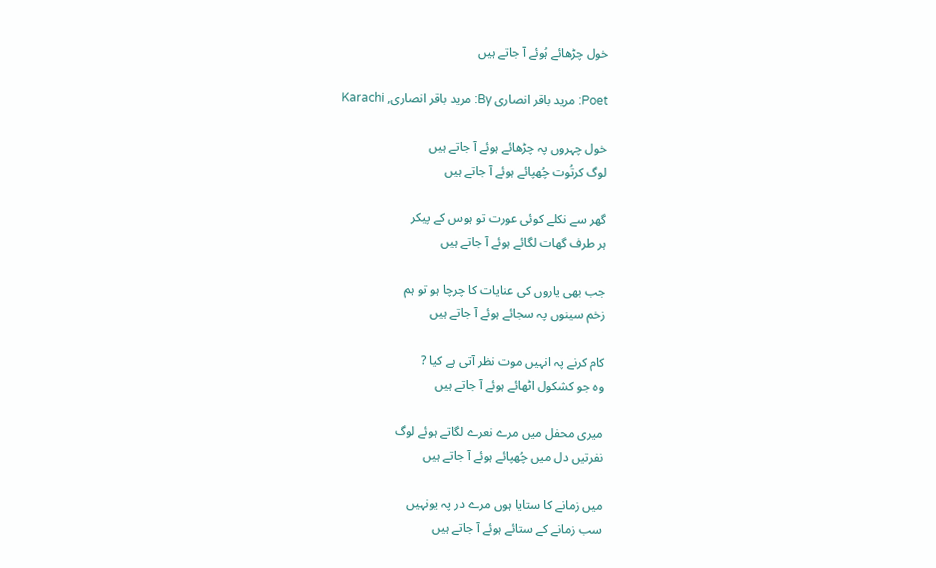خول چڑھائے ہُوئے آ جاتے ہیں

Poet: مرید باقر انصاری By: مرید باقر انصاری, Karachi

خول چہروں پہ چڑھائے ہوئے آ جاتے ہیں
لوگ کرتُوت چُھپائے ہوئے آ جاتے ہیں

گھر سے نکلے کوئی عورت تو ہوس کے پیکر
ہر طرف گھات لگائے ہوئے آ جاتے ہیں

جب بھی یاروں کی عنایات کا چرچا ہو تو ہم
زخم سینوں پہ سجائے ہوئے آ جاتے ہیں

کام کرنے پہ انہیں موت نظر آتی ہے کیا ?
وہ جو کشکول اٹھائے ہوئے آ جاتے ہیں

میری محفل میں مرے نعرے لگاتے ہوئے لوگ
نفرتیں دل میں چُھپائے ہوئے آ جاتے ہیں

میں زمانے کا ستایا ہوں مرے در پہ یونہیں
سب زمانے کے ستائے ہوئے آ جاتے ہیں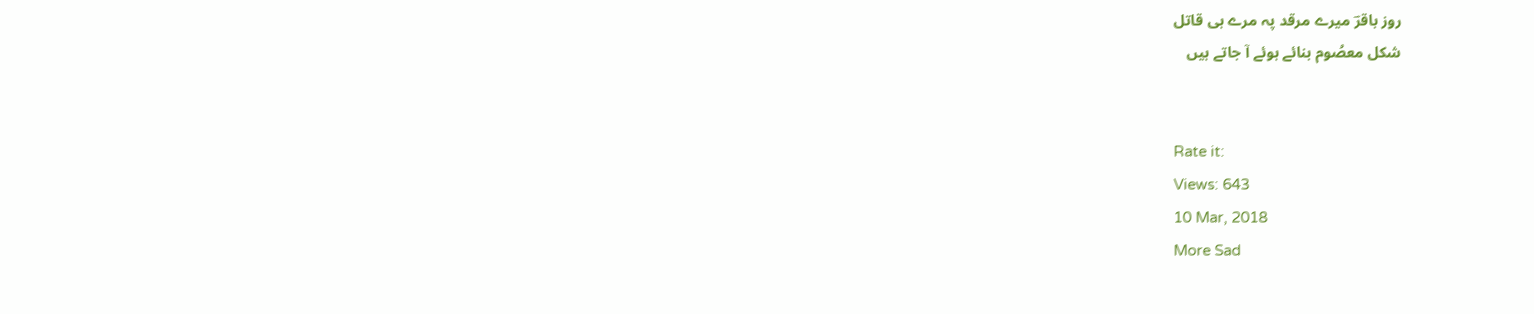روز باقرؔ میرے مرقد پہ مرے ہی قاتل
شکل معصُوم بنائے ہوئے آ جاتے ہیں


Rate it:
Views: 643
10 Mar, 2018
More Sad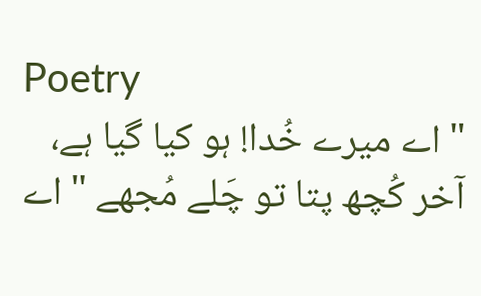Poetry
" اے میرے خُدا! ہو کیا گیا ہے، آخر کُچھ پتا تو چَلے مُجھے " اے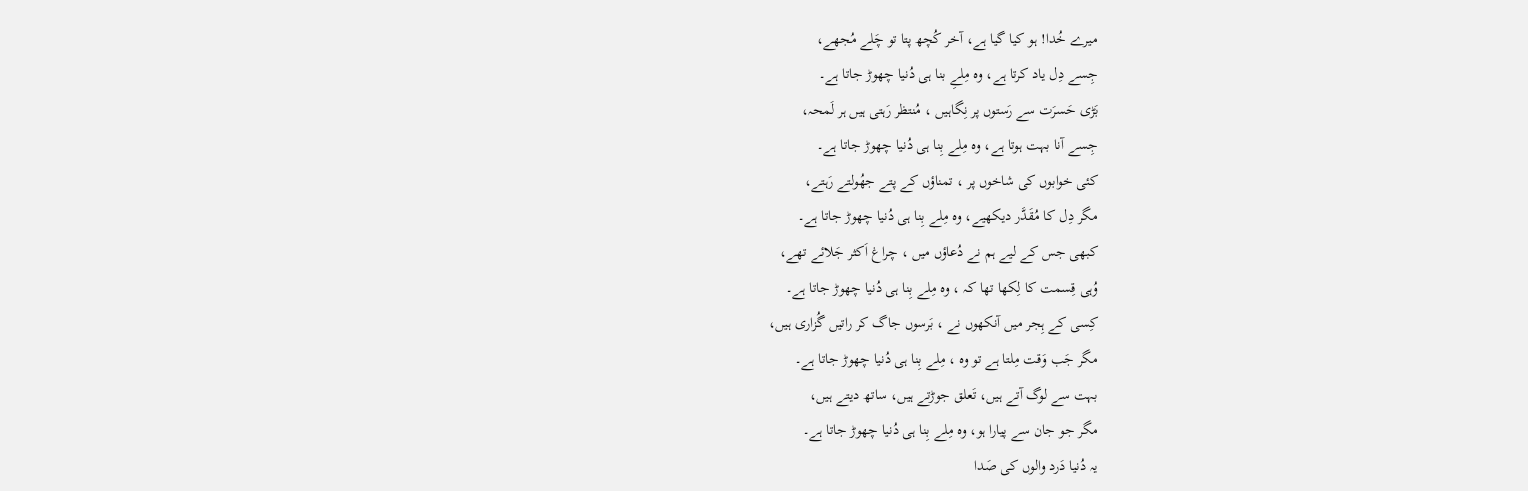میرے خُدا! ہو کیا گیا ہے، آخر کُچھ پتا تو چَلے مُجھے،
جِسے دِل یاد کرتا ہے، وہ مِلےِ بنا ہی دُنیا چھوڑ جاتا ہے۔
بَڑی حَسرَت سے رَستوں پر نِگاہیں ، مُنتظر رَہتی ہیں ہر لَمحہ،
جِسے آنا بہت ہوتا ہے، وہ مِلے بِنا ہی دُنیا چھوڑ جاتا ہے۔
کئی خوابوں کی شاخوں پر ، تمناؤں کے پتے جھُولتے رَہتے،
مگر دِل کا مُقَدَّر دیکھیے، وہ مِلے بِنا ہی دُنیا چھوڑ جاتا ہے۔
کبھی جس کے لیے ہم نے دُعاؤں میں ، چراغ اَکثر جَلائے تھے،
وُہی قِسمت کا لِکھا تھا کہ ، وہ مِلے بِنا ہی دُنیا چھوڑ جاتا ہے۔
کِسی کے ہِجر میں آنکھوں نے ، بَرسوں جاگ کر راتیں گُزاری ہیں،
مگر جَب وَقت مِلتا ہے تو وہ ، مِلے بِنا ہی دُنیا چھوڑ جاتا ہے۔
بہت سے لوگ آتے ہیں، تَعلق جوڑتے ہیں، ساتھ دیتے ہیں،
مگر جو جان سے پیارا ہو، وہ مِلے بِنا ہی دُنیا چھوڑ جاتا ہے۔
یہ دُنیا دَرد والوں کی صَدا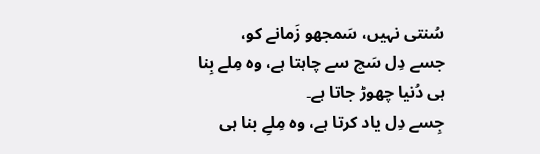سُنتی نہیں، سَمجھو زَمانے کو،
جسے دِل سَچ سے چاہتا ہے، وہ مِلے بِنا ہی دُنیا چھوڑ جاتا ہے۔
جِسے دِل یاد کرتا ہے، وہ مِلےِ بنا ہی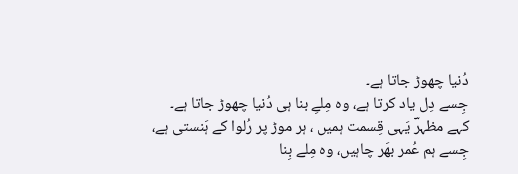دُنیا چھوڑ جاتا ہے۔
جِسے دِل یاد کرتا ہے، وہ مِلےِ بنا ہی دُنیا چھوڑ جاتا ہے۔
کہے مظہرؔ یَہی قِسمت ہمیں ، ہر موڑ پر رُلوا کے ہَنستی ہے،
جِسے ہم عُمر بھَر چاہیں، وہ مِلے بِنا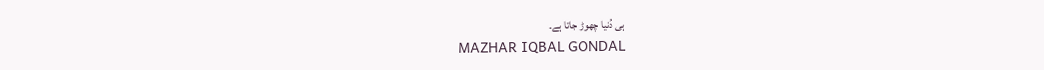ہی دُنیا چھوڑ جاتا ہے۔
MAZHAR IQBAL GONDAL